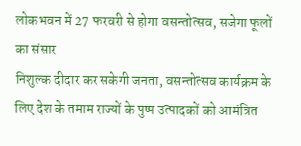लोकभवन में 27 फरवरी से होगा वसन्तोत्सव, सजेगा फूलों का संसार
निशुल्क दीदार कर सकेगी जनता, वसन्तोत्सव कार्यक्रम के लिए देश के तमाम राज्यों के पुष्प उत्पादकों को आमंत्रित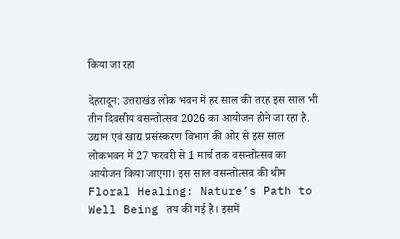किया जा रहा

देहरादून: उत्तराखंड लोक भवन में हर साल की तरह इस साल भी तीन दिवसीय वसन्तोत्सव 2026 का आयोजन होने जा रहा है. उद्यान एवं खाद्य प्रसंस्करण विभाग की ओर से इस साल लोकभवन में 27 फरवरी से 1 मार्च तक वसन्तोत्सव का आयोजन किया जाएगा। इस साल वसन्तोत्सव की थीम Floral Healing: Nature’s Path to Well Being तय की गई है। इसमें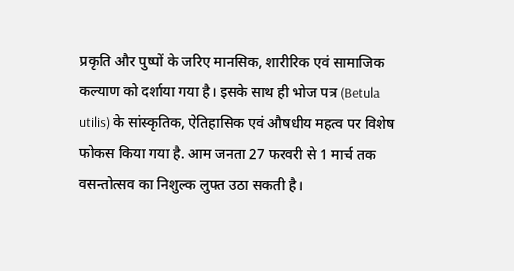प्रकृति और पुष्पों के जरिए मानसिक, शारीरिक एवं सामाजिक कल्याण को दर्शाया गया है। इसके साथ ही भोज पत्र (Betula utilis) के सांस्कृतिक, ऐतिहासिक एवं औषधीय महत्व पर विशेष फोकस किया गया है. आम जनता 27 फरवरी से 1 मार्च तक वसन्तोत्सव का निशुल्क लुफ्त उठा सकती है।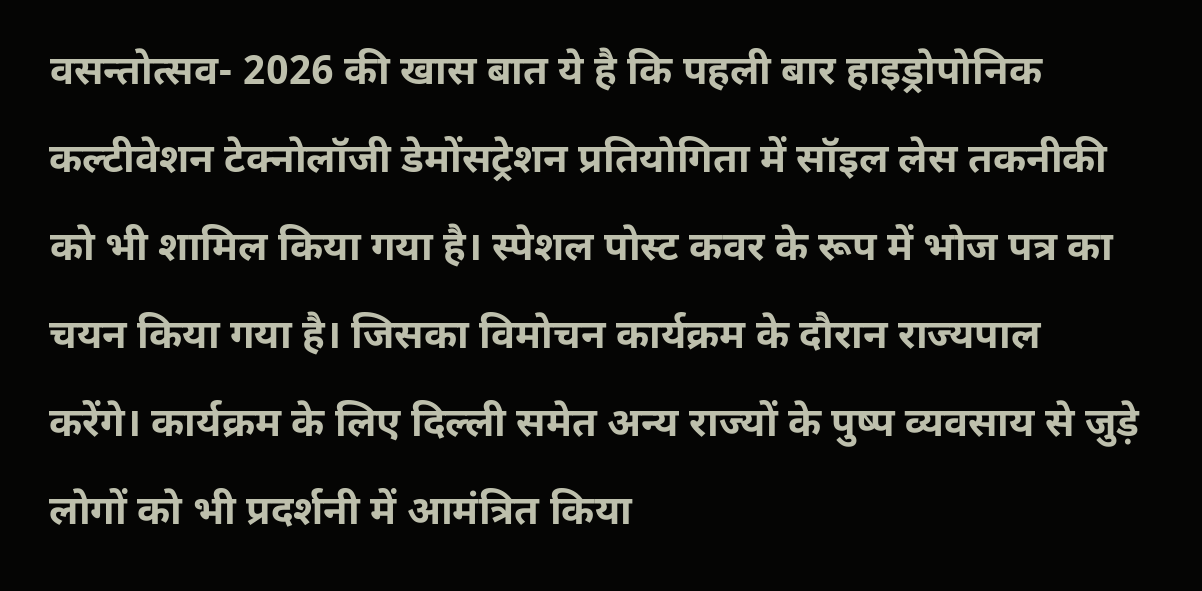वसन्तोत्सव- 2026 की खास बात ये है कि पहली बार हाइड्रोपोनिक कल्टीवेशन टेक्नोलॉजी डेमोंसट्रेशन प्रतियोगिता में सॉइल लेस तकनीकी को भी शामिल किया गया है। स्पेशल पोस्ट कवर के रूप में भोज पत्र का चयन किया गया है। जिसका विमोचन कार्यक्रम के दौरान राज्यपाल करेंगे। कार्यक्रम के लिए दिल्ली समेत अन्य राज्यों के पुष्प व्यवसाय से जुड़े लोगों को भी प्रदर्शनी में आमंत्रित किया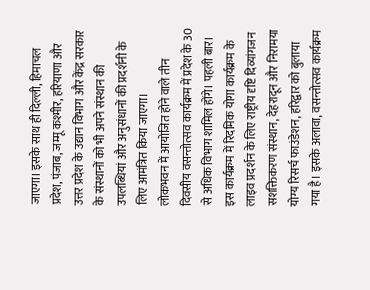जाएगा। इसके साथ ही दिल्ली, हिमाचल प्रदेश, पंजाब, जम्मू कश्मीर, हरियाणा और उत्तर प्रदेश के उद्यान विभाग और केंद्र सरकार के संस्थानों को भी अपने संस्थान की उपलब्धियां और अनुसंधानों की प्रदर्शनी के लिए आमंत्रित किया जाएगा।
लोकभवन में आयोजित होने वाले तीन दिवसीय वसन्तोत्सव कार्यक्रम में प्रदेश के 30 से अधिक विभाग शामिल होंगे। पहली बार। इस कार्यक्रम में रिदमिक योगा कार्यक्रम के लाइव प्रदर्शन के लिए राष्ट्रीय दृष्टि दिव्यांगजन सशक्तिकरण संस्थान, देहरादून और निरामया योग्य रिसर्च फाउंडेशन, हरिद्वार को बुलाया गया है। इसके अलावा, वसन्तोत्सव कार्यक्रम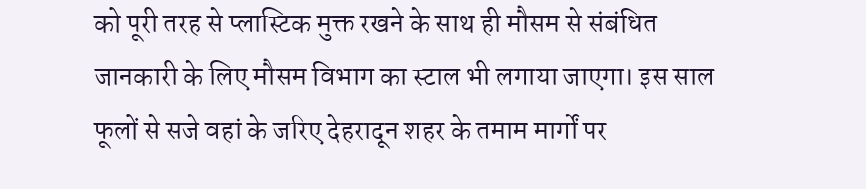को पूरी तरह से प्लास्टिक मुक्त रखने के साथ ही मौसम से संबंधित जानकारी के लिए मौसम विभाग का स्टाल भी लगाया जाएगा। इस साल फूलों से सजे वहां के जरिए देहरादून शहर के तमाम मार्गों पर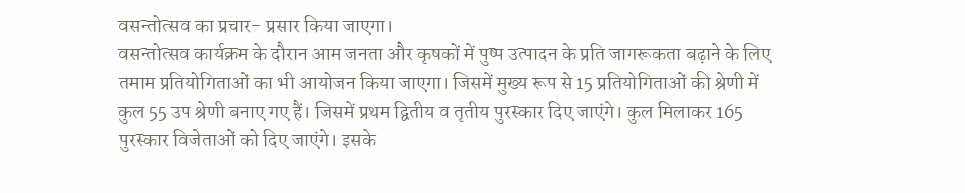वसन्तोत्सव का प्रचार- प्रसार किया जाएगा।
वसन्तोत्सव कार्यक्रम के दौरान आम जनता और कृषकों में पुष्प उत्पादन के प्रति जागरूकता बढ़ाने के लिए तमाम प्रतियोगिताओं का भी आयोजन किया जाएगा। जिसमें मुख्य रूप से 15 प्रतियोगिताओं की श्रेणी में कुल 55 उप श्रेणी बनाए गए हैं। जिसमें प्रथम द्वितीय व तृतीय पुरस्कार दिए जाएंगे। कुल मिलाकर 165 पुरस्कार विजेताओं को दिए जाएंगे। इसके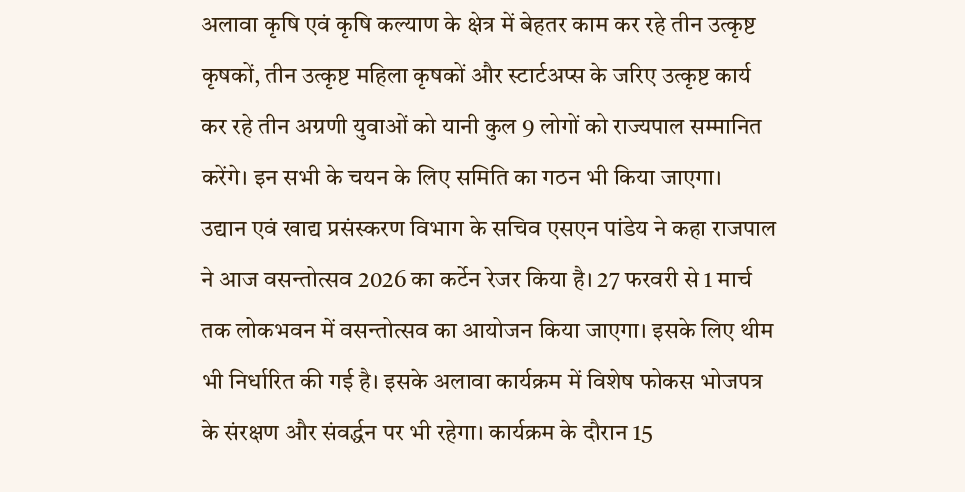अलावा कृषि एवं कृषि कल्याण के क्षेत्र में बेहतर काम कर रहे तीन उत्कृष्ट कृषकों, तीन उत्कृष्ट महिला कृषकों और स्टार्टअप्स के जरिए उत्कृष्ट कार्य कर रहे तीन अग्रणी युवाओं को यानी कुल 9 लोगों को राज्यपाल सम्मानित करेंगे। इन सभी के चयन के लिए समिति का गठन भी किया जाएगा।
उद्यान एवं खाद्य प्रसंस्करण विभाग के सचिव एसएन पांडेय ने कहा राजपाल ने आज वसन्तोत्सव 2026 का कर्टेन रेजर किया है। 27 फरवरी से 1 मार्च तक लोकभवन में वसन्तोत्सव का आयोजन किया जाएगा। इसके लिए थीम भी निर्धारित की गई है। इसके अलावा कार्यक्रम में विशेष फोकस भोजपत्र के संरक्षण और संवर्द्धन पर भी रहेगा। कार्यक्रम के दौरान 15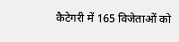कैटेगरी में 165 विजेताओं को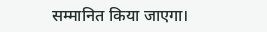सम्मानित किया जाएगा।